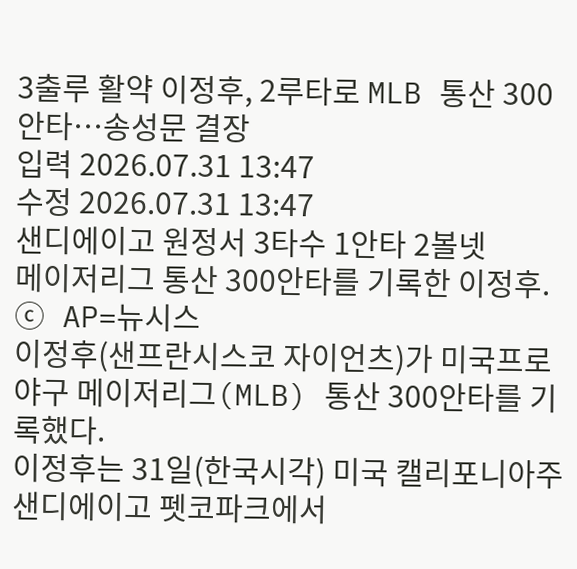3출루 활약 이정후, 2루타로 MLB 통산 300안타…송성문 결장
입력 2026.07.31 13:47
수정 2026.07.31 13:47
샌디에이고 원정서 3타수 1안타 2볼넷
메이저리그 통산 300안타를 기록한 이정후. ⓒ AP=뉴시스
이정후(샌프란시스코 자이언츠)가 미국프로야구 메이저리그(MLB) 통산 300안타를 기록했다.
이정후는 31일(한국시각) 미국 캘리포니아주 샌디에이고 펫코파크에서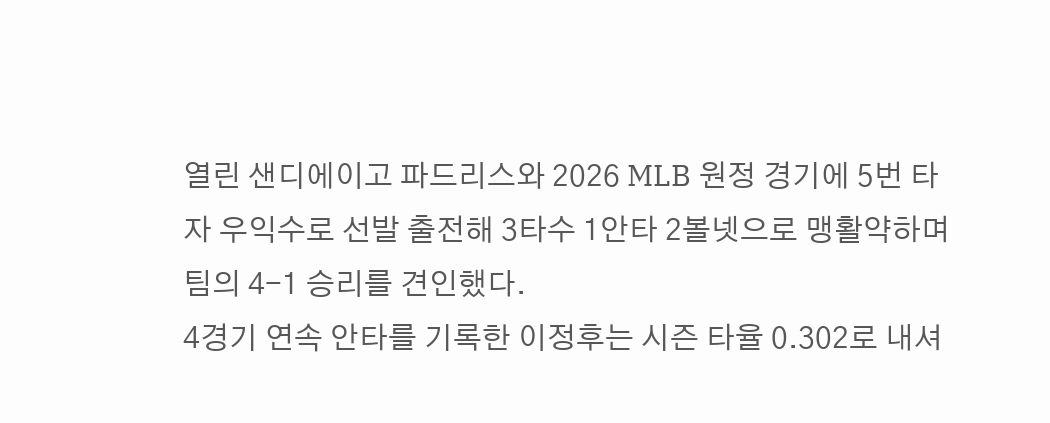열린 샌디에이고 파드리스와 2026 MLB 원정 경기에 5번 타자 우익수로 선발 출전해 3타수 1안타 2볼넷으로 맹활약하며 팀의 4-1 승리를 견인했다.
4경기 연속 안타를 기록한 이정후는 시즌 타율 0.302로 내셔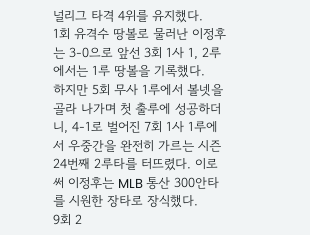널리그 타격 4위를 유지했다.
1회 유격수 땅볼로 물러난 이정후는 3-0으로 앞선 3회 1사 1, 2루에서는 1루 땅볼을 기록했다.
하지만 5회 무사 1루에서 볼넷을 골라 나가며 첫 출루에 성공하더니, 4-1로 벌어진 7회 1사 1루에서 우중간을 완전히 가르는 시즌 24번째 2루타를 터뜨렸다. 이로써 이정후는 MLB 통산 300안타를 시원한 장타로 장식했다.
9회 2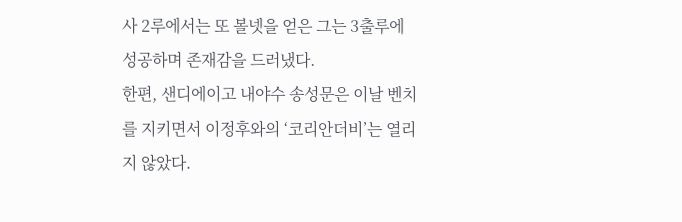사 2루에서는 또 볼넷을 얻은 그는 3출루에 성공하며 존재감을 드러냈다.
한편, 샌디에이고 내야수 송성문은 이날 벤치를 지키면서 이정후와의 ‘코리안더비’는 열리지 않았다.